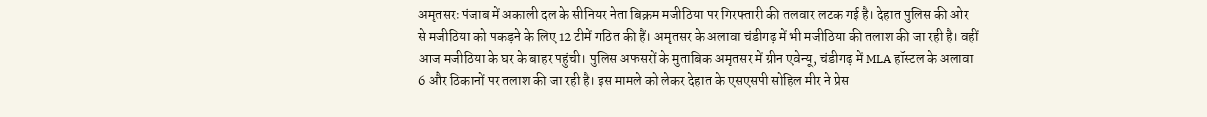अमृतसरः पंजाब में अकाली दल के सीनियर नेता बिक्रम मजीठिया पर गिरफ्तारी की तलवार लटक गई है। देहात पुलिस की ओर से मजीठिया को पकड़ने के लिए 12 टीमें गठित की हैं। अमृतसर के अलावा चंडीगढ़ में भी मजीठिया की तलाश की जा रही है। वहीं आज मजीठिया के घर के बाहर पहुंची। पुलिस अफसरों के मुताबिक अमृतसर में ग्रीन एवेन्यू, चंडीगढ़ में MLA हॉस्टल के अलावा 6 और ठिकानों पर तलाश की जा रही है। इस मामले को लेकर देहात के एसएसपी सोहिल मीर ने प्रेस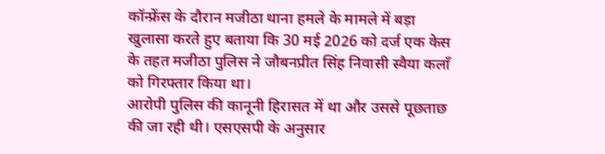कॉन्फ्रेंस के दौरान मजीठा थाना हमले के मामले में बड़ा खुलासा करते हुए बताया कि 30 मई 2026 को दर्ज एक केस के तहत मजीठा पुलिस ने जौबनप्रीत सिंह निवासी स्वैया कलाँ को गिरफ्तार किया था।
आरोपी पुलिस की कानूनी हिरासत में था और उससे पूछताछ की जा रही थी। एसएसपी के अनुसार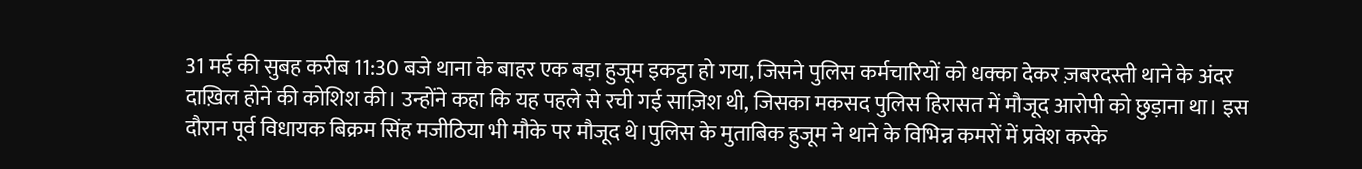31 मई की सुबह करीब 11:30 बजे थाना के बाहर एक बड़ा हुजूम इकट्ठा हो गया, जिसने पुलिस कर्मचारियों को धक्का देकर ज़बरदस्ती थाने के अंदर दाख़िल होने की कोशिश की। उन्होंने कहा कि यह पहले से रची गई साज़िश थी, जिसका मकसद पुलिस हिरासत में मौजूद आरोपी को छुड़ाना था। इस दौरान पूर्व विधायक बिक्रम सिंह मजीठिया भी मौके पर मौजूद थे।पुलिस के मुताबिक हुजूम ने थाने के विभिन्न कमरों में प्रवेश करके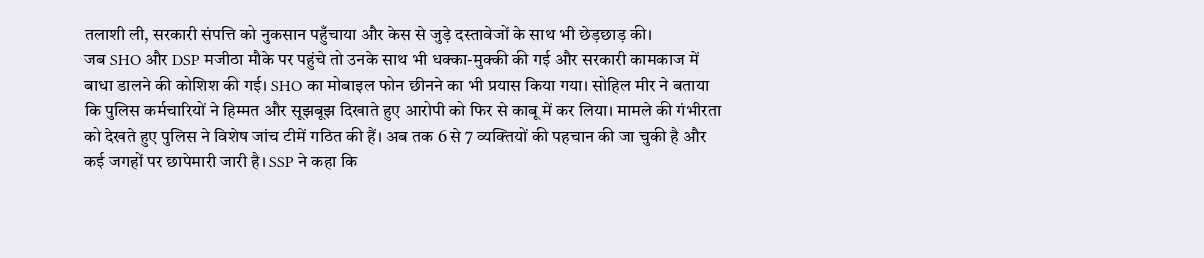तलाशी ली, सरकारी संपत्ति को नुकसान पहुँचाया और केस से जुड़े दस्तावेजों के साथ भी छेड़छाड़ की।
जब SHO और DSP मजीठा मौके पर पहुंचे तो उनके साथ भी धक्का-मुक्की की गई और सरकारी कामकाज में बाधा डालने की कोशिश की गई। SHO का मोबाइल फोन छीनने का भी प्रयास किया गया। सोहिल मीर ने बताया कि पुलिस कर्मचारियों ने हिम्मत और सूझबूझ दिखाते हुए आरोपी को फिर से काबू में कर लिया। मामले की गंभीरता को देखते हुए पुलिस ने विशेष जांच टीमें गठित की हैं। अब तक 6 से 7 व्यक्तियों की पहचान की जा चुकी है और कई जगहों पर छापेमारी जारी है। SSP ने कहा कि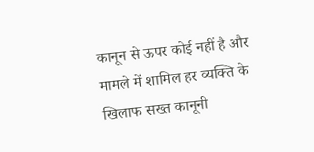कानून से ऊपर कोई नहीं है और मामले में शामिल हर व्यक्ति के खिलाफ सख्त कानूनी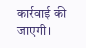कार्रवाई की जाएगी।